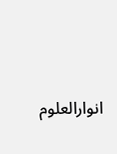انوارالعلوم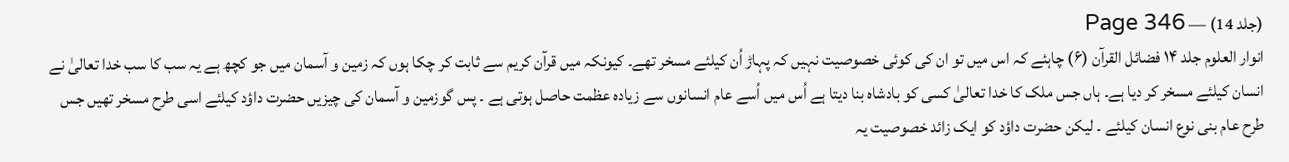(جلد 14) — Page 346
انوار العلوم جلد ۱۴ فضائل القرآن (۶) چاہئے کہ اس میں تو ان کی کوئی خصوصیت نہیں کہ پہاڑ اُن کیلئے مسخر تھے۔ کیونکہ میں قرآن کریم سے ثابت کر چکا ہوں کہ زمین و آسمان میں جو کچھ ہے یہ سب کا سب خدا تعالیٰ نے انسان کیلئے مسخر کر دیا ہے۔ ہاں جس ملک کا خدا تعالیٰ کسی کو بادشاہ بنا دیتا ہے اُس میں اُسے عام انسانوں سے زیادہ عظمت حاصل ہوتی ہے ۔ پس گوزمین و آسمان کی چیزیں حضرت داؤد کیلئے اسی طرح مسخر تھیں جس طرح عام بنی نوع انسان کیلئے ۔ لیکن حضرت داؤد کو ایک زائد خصوصیت یہ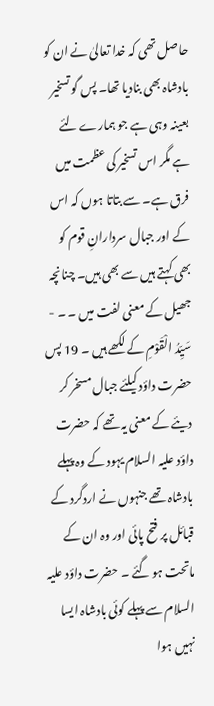حاصل تھی کہ خدا تعالیٰ نے ان کو بادشاہ بھی بنادیا تھا۔ پس گو تسخیر بعینہ وہی ہے جو ہمارے لئے ہے مگر اس تسخیر کی عظمت میں فرق ہے۔ سے بتاتا ہوں کہ اس کے اور جبال سردارانِ قوم کو بھی کہتے ہیں سے بھی ہیں۔ چنانچہ جھیل کے معنی لفت میں ۔ ۔ - سَيِّدُ الْقَوْمِ کے لکھے ہیں ۔ 19 پس حضرت داؤد کیلئے جبال مسخر کر دیئے کے معنی یہ تھے کہ حضرت داؤد علیہ السلام یہود کے وہ پہلے بادشاہ تھے جنہوں نے اردگرد کے قبائل پر فتح پائی اور وہ ان کے ماتحت ہو گئے ۔ حضرت داؤد علیہ السلام سے پہلے کوئی بادشاہ ایسا نہیں ہوا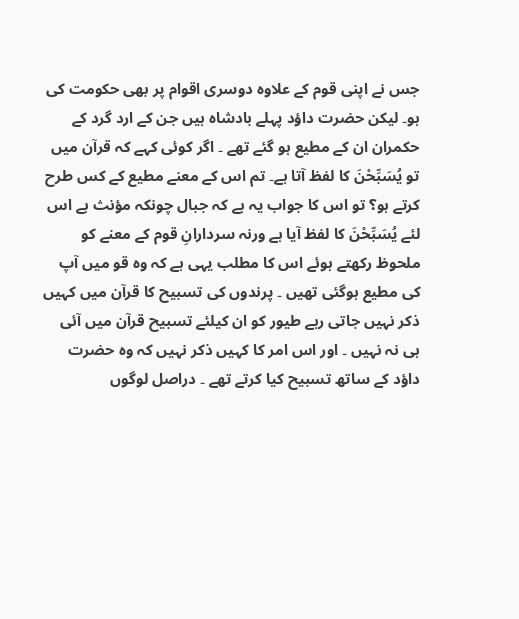جس نے اپنی قوم کے علاوہ دوسری اقوام پر بھی حکومت کی ہو۔ لیکن حضرت داؤد پہلے بادشاہ ہیں جن کے ارد گرد کے حکمران ان کے مطیع ہو گئے تھے ۔ اگر کوئی کہے کہ قرآن میں تو يُسَبِّحْنَ کا لفظ آتا ہے۔ تم اس کے معنے مطیع کے کس طرح کرتے ہو؟ تو اس کا جواب یہ ہے کہ جبال چونکہ مؤنث ہے اس لئے يُسَبِّحْنَ کا لفظ آیا ہے ورنہ سردارانِ قوم کے معنے کو ملحوظ رکھتے ہوئے اس کا مطلب یہی ہے کہ وہ قو میں آپ کی مطیع ہوگئی تھیں ۔ پرندوں کی تسبیح کا قرآن میں کہیں ذکر نہیں جاتی رہے طیور کو ان کیلئے تسبیح قرآن میں آئی ہی نہ نہیں ۔ اور اس امر کا کہیں ذکر نہیں کہ وہ حضرت داؤد کے ساتھ تسبیح کیا کرتے تھے ۔ دراصل لوگوں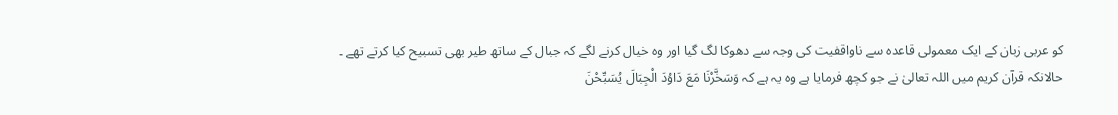کو عربی زبان کے ایک معمولی قاعدہ سے ناواقفیت کی وجہ سے دھوکا لگ گیا اور وہ خیال کرنے لگے کہ جبال کے ساتھ طیر بھی تسبیح کیا کرتے تھے ۔ حالانکہ قرآن کریم میں اللہ تعالیٰ نے جو کچھ فرمایا ہے وہ یہ ہے کہ وَسَخَّرْنَا مَعَ دَاوُدَ الْجِبَالَ يُسَبِّحْنَ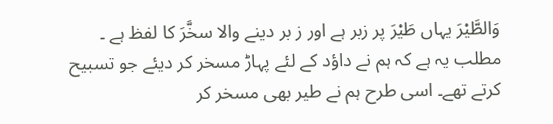وَالطَّيْرَ یہاں طَيْرَ پر زبر ہے اور ز بر دینے والا سخَّرَ کا لفظ ہے ۔ مطلب یہ ہے کہ ہم نے داؤد کے لئے پہاڑ مسخر کر دیئے جو تسبیح کرتے تھے۔ اسی طرح ہم نے طیر بھی مسخر کر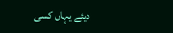دیئے یہاں کسی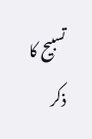تسبیح کا ذکر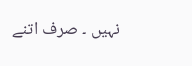نہیں ۔ صرف اتنے